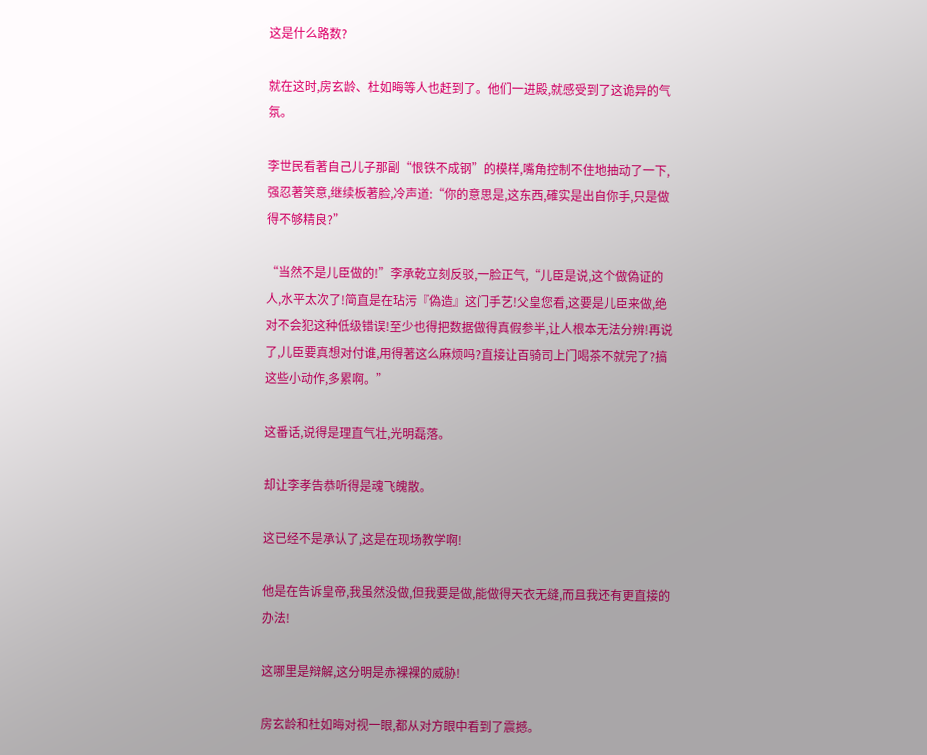这是什么路数?

就在这时,房玄龄、杜如晦等人也赶到了。他们一进殿,就感受到了这诡异的气氛。

李世民看著自己儿子那副“恨铁不成钢”的模样,嘴角控制不住地抽动了一下,强忍著笑意,继续板著脸,冷声道:“你的意思是,这东西,確实是出自你手,只是做得不够精良?”

“当然不是儿臣做的!”李承乾立刻反驳,一脸正气,“儿臣是说,这个做偽证的人,水平太次了!简直是在玷污『偽造』这门手艺!父皇您看,这要是儿臣来做,绝对不会犯这种低级错误!至少也得把数据做得真假参半,让人根本无法分辨!再说了,儿臣要真想对付谁,用得著这么麻烦吗?直接让百骑司上门喝茶不就完了?搞这些小动作,多累啊。”

这番话,说得是理直气壮,光明磊落。

却让李孝告恭听得是魂飞魄散。

这已经不是承认了,这是在现场教学啊!

他是在告诉皇帝,我虽然没做,但我要是做,能做得天衣无缝,而且我还有更直接的办法!

这哪里是辩解,这分明是赤裸裸的威胁!

房玄龄和杜如晦对视一眼,都从对方眼中看到了震撼。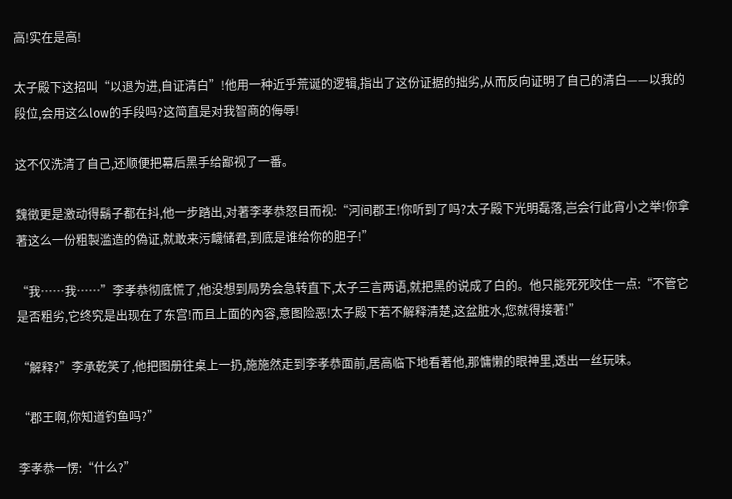高!实在是高!

太子殿下这招叫“以退为进,自证清白”!他用一种近乎荒诞的逻辑,指出了这份证据的拙劣,从而反向证明了自己的清白——以我的段位,会用这么low的手段吗?这简直是对我智商的侮辱!

这不仅洗清了自己,还顺便把幕后黑手给鄙视了一番。

魏徵更是激动得鬍子都在抖,他一步踏出,对著李孝恭怒目而视:“河间郡王!你听到了吗?太子殿下光明磊落,岂会行此宵小之举!你拿著这么一份粗製滥造的偽证,就敢来污衊储君,到底是谁给你的胆子!”

“我……我……”李孝恭彻底慌了,他没想到局势会急转直下,太子三言两语,就把黑的说成了白的。他只能死死咬住一点:“不管它是否粗劣,它终究是出现在了东宫!而且上面的內容,意图险恶!太子殿下若不解释清楚,这盆脏水,您就得接著!”

“解释?”李承乾笑了,他把图册往桌上一扔,施施然走到李孝恭面前,居高临下地看著他,那慵懒的眼神里,透出一丝玩味。

“郡王啊,你知道钓鱼吗?”

李孝恭一愣:“什么?”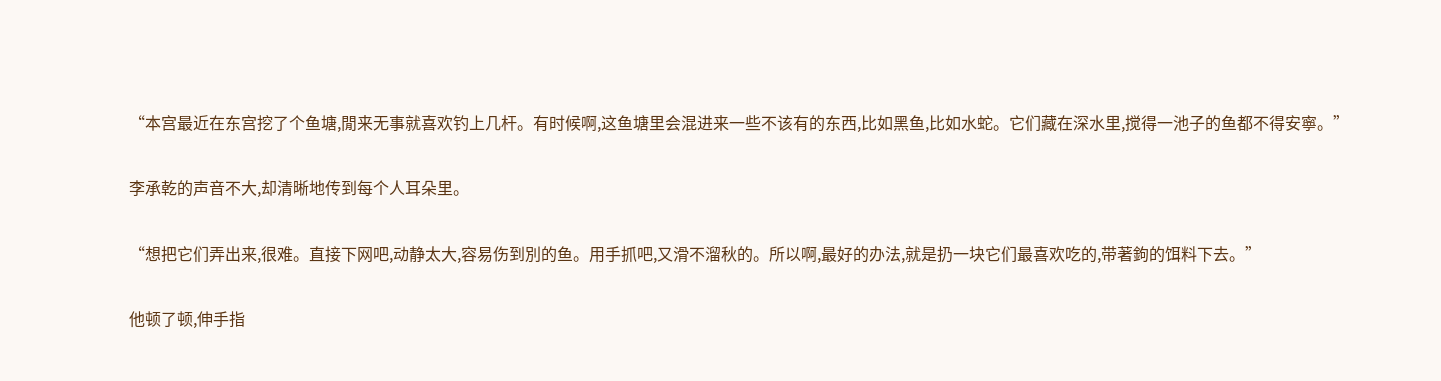“本宫最近在东宫挖了个鱼塘,閒来无事就喜欢钓上几杆。有时候啊,这鱼塘里会混进来一些不该有的东西,比如黑鱼,比如水蛇。它们藏在深水里,搅得一池子的鱼都不得安寧。”

李承乾的声音不大,却清晰地传到每个人耳朵里。

“想把它们弄出来,很难。直接下网吧,动静太大,容易伤到別的鱼。用手抓吧,又滑不溜秋的。所以啊,最好的办法,就是扔一块它们最喜欢吃的,带著鉤的饵料下去。”

他顿了顿,伸手指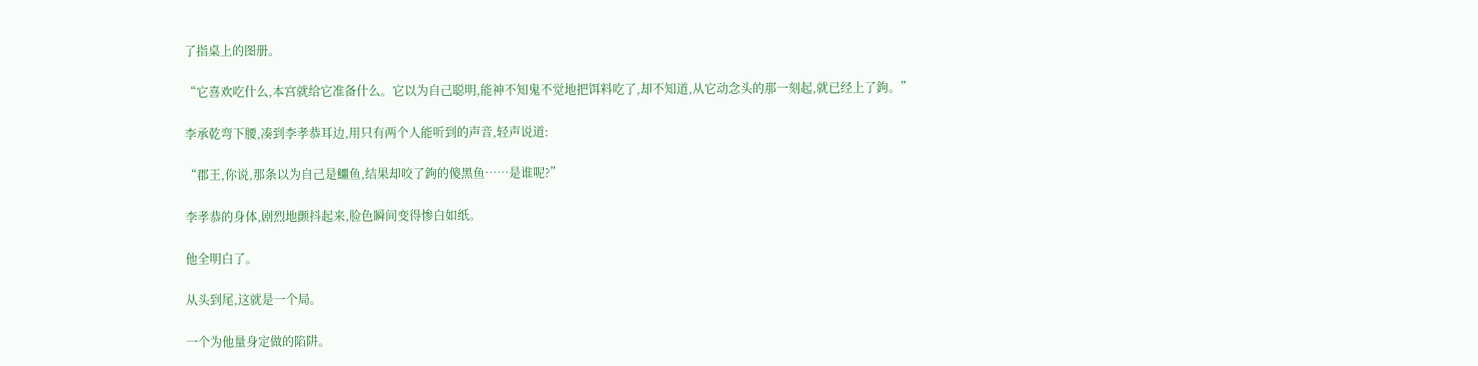了指桌上的图册。

“它喜欢吃什么,本宫就给它准备什么。它以为自己聪明,能神不知鬼不觉地把饵料吃了,却不知道,从它动念头的那一刻起,就已经上了鉤。”

李承乾弯下腰,凑到李孝恭耳边,用只有两个人能听到的声音,轻声说道:

“郡王,你说,那条以为自己是鱷鱼,结果却咬了鉤的傻黑鱼……是谁呢?”

李孝恭的身体,剧烈地颤抖起来,脸色瞬间变得惨白如纸。

他全明白了。

从头到尾,这就是一个局。

一个为他量身定做的陷阱。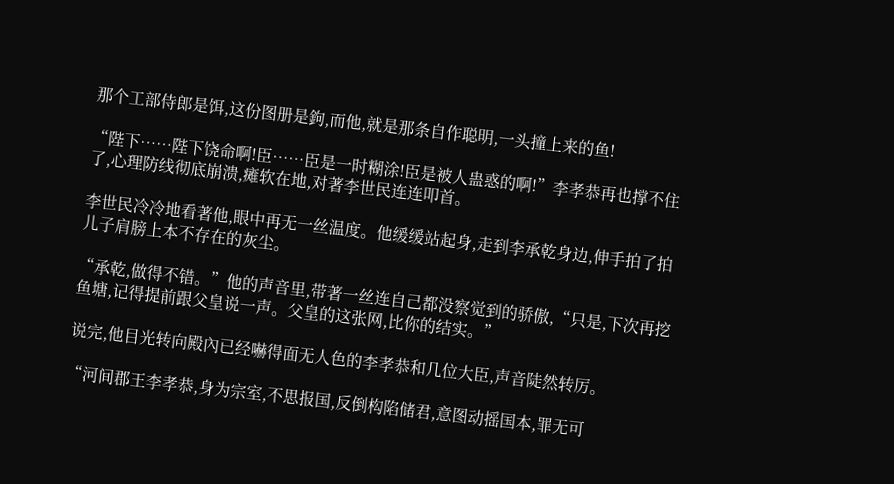那个工部侍郎是饵,这份图册是鉤,而他,就是那条自作聪明,一头撞上来的鱼!

“陛下……陛下饶命啊!臣……臣是一时糊涂!臣是被人蛊惑的啊!”李孝恭再也撑不住了,心理防线彻底崩溃,瘫软在地,对著李世民连连叩首。

李世民冷冷地看著他,眼中再无一丝温度。他缓缓站起身,走到李承乾身边,伸手拍了拍儿子肩膀上本不存在的灰尘。

“承乾,做得不错。”他的声音里,带著一丝连自己都没察觉到的骄傲,“只是,下次再挖鱼塘,记得提前跟父皇说一声。父皇的这张网,比你的结实。”

说完,他目光转向殿內已经嚇得面无人色的李孝恭和几位大臣,声音陡然转厉。

“河间郡王李孝恭,身为宗室,不思报国,反倒构陷储君,意图动摇国本,罪无可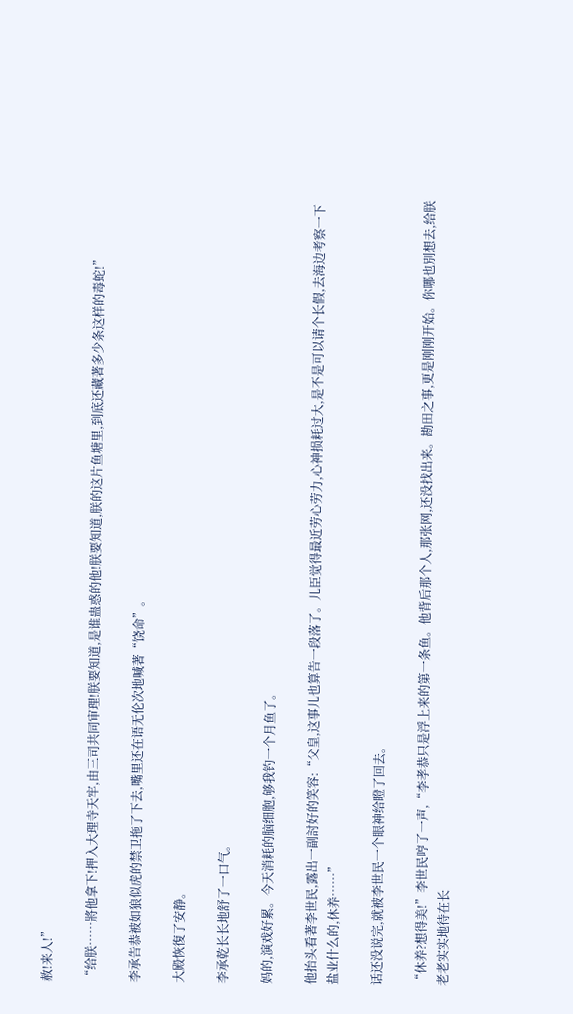赦!来人!”

“给朕……將他拿下!押入大理寺天牢,由三司共同审理!朕要知道,是谁蛊惑的他!朕要知道,朕的这片鱼塘里,到底还藏著多少条这样的毒蛇!”

李承告恭被如狼似虎的禁卫拖了下去,嘴里还在语无伦次地喊著“饶命”。

大殿恢復了安静。

李承乾长长地舒了一口气。

妈的,演戏好累。今天消耗的脑细胞,够我钓一个月鱼了。

他抬头看著李世民,露出一副討好的笑容:“父皇,这事儿也算告一段落了。儿臣觉得最近劳心劳力,心神损耗过大,是不是可以请个长假,去海边考察一下盐业什么的,休养……”

话还没说完,就被李世民一个眼神给瞪了回去。

“休养?想得美!”李世民哼了一声,“李孝恭只是浮上来的第一条鱼。他背后那个人,那张网,还没找出来。勘田之事,更是刚刚开始。你哪也別想去,给朕老老实实地待在长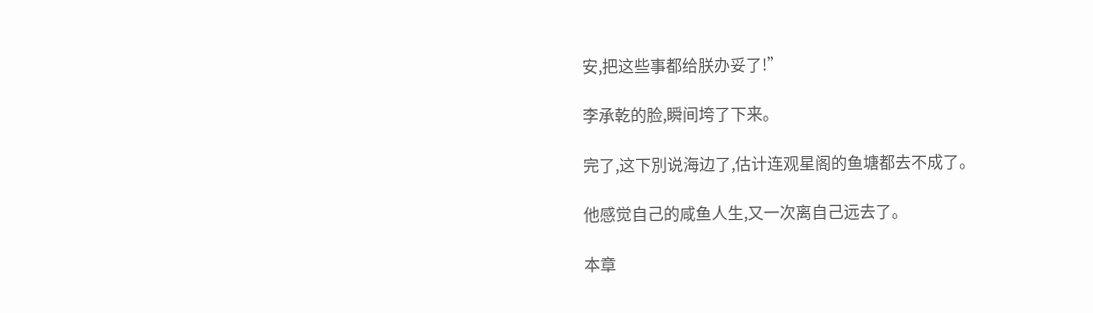安,把这些事都给朕办妥了!”

李承乾的脸,瞬间垮了下来。

完了,这下別说海边了,估计连观星阁的鱼塘都去不成了。

他感觉自己的咸鱼人生,又一次离自己远去了。

本章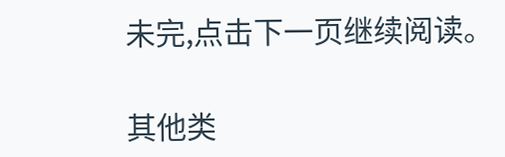未完,点击下一页继续阅读。

其他类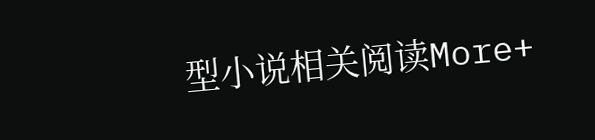型小说相关阅读More+